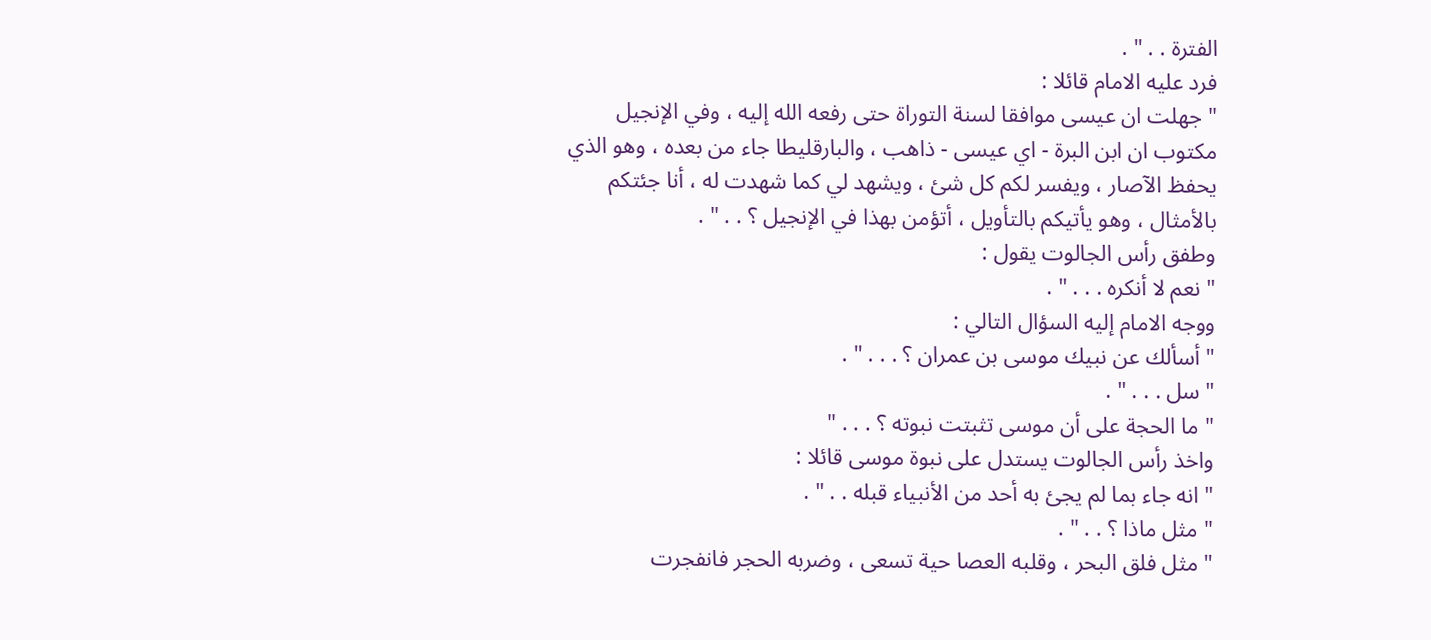الفترة . . " .
فرد عليه الامام قائلا :
" جهلت ان عيسى موافقا لسنة التوراة حتى رفعه الله إليه ، وفي الإنجيل
مكتوب ان ابن البرة - اي عيسى - ذاهب ، والبارقليطا جاء من بعده ، وهو الذي
يحفظ الآصار ، ويفسر لكم كل شئ ، ويشهد لي كما شهدت له ، أنا جئتكم
بالأمثال ، وهو يأتيكم بالتأويل ، أتؤمن بهذا في الإنجيل ؟ . . " .
وطفق رأس الجالوت يقول :
" نعم لا أنكره . . . " .
ووجه الامام إليه السؤال التالي :
" أسألك عن نبيك موسى بن عمران ؟ . . . " .
" سل . . . " .
" ما الحجة على أن موسى تثبتت نبوته ؟ . . . "
واخذ رأس الجالوت يستدل على نبوة موسى قائلا :
" انه جاء بما لم يجئ به أحد من الأنبياء قبله . . " .
" مثل ماذا ؟ . . " .
" مثل فلق البحر ، وقلبه العصا حية تسعى ، وضربه الحجر فانفجرت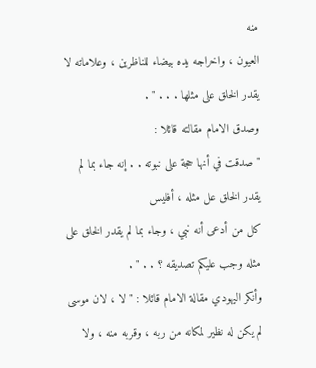منه
العيون ، واخراجه يده بيضاء للناظرين ، وعلاماته لا يقدر الخلق على مثلها . . . " .
وصدق الامام مقالته قائلا :
" صدقت في أنها حجة على نبوته . . إنه جاء بما لم يقدر الخلق عل مثله ، أفليس
كل من أدعى أنه نبي ، وجاء بما لم يقدر الخلق على مثله وجب عليكم تصديقه ؟ . . " .
وأنكر اليهودي مقالة الامام قائلا : " لا ، لان موسى لم يكن له نظير لمكانه من ربه ، وقربه منه ، ولا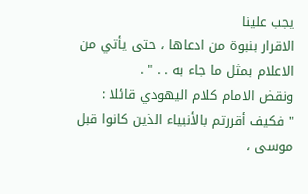يجب علينا
الاقرار بنبوة من ادعاها ، حتى يأتي من الاعلام بمثل ما جاء به . . " .
ونقض الامام كلام اليهودي قائلا :
" فكيف أقررتم بالأنبياء الذين كانوا قبل موسى ،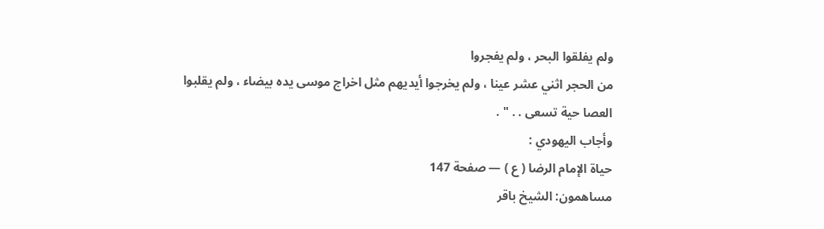ولم يفلقوا البحر ، ولم يفجروا
من الحجر اثني عشر عينا ، ولم يخرجوا أيديهم مثل اخراج موسى يده بيضاء ، ولم يقلبوا
العصا حية تسعى . . " .
وأجاب اليهودي :
حياة الإمام الرضا ( ع ) — صفحة 147
مساهمون: الشيخ باقر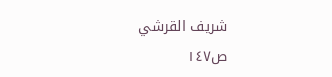شريف القرشي
ص١٤٧